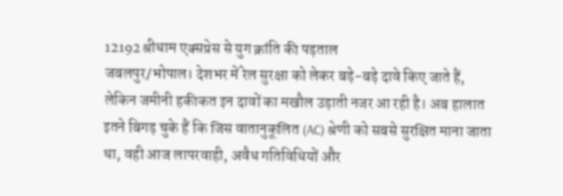12192 श्रीधाम एक्सप्रेस से युग क्रांति की पड़ताल
जबलपुर/भोपाल। देशभर में रेल सुरक्षा को लेकर बड़े-बड़े दावे किए जाते हैं, लेकिन जमीनी हकीकत इन दावों का मखौल उड़ाती नजर आ रही है। अब हालात इतने बिगड़ चुके हैं कि जिस वातानुकूलित (AC) श्रेणी को सबसे सुरक्षित माना जाता था, वही आज लापरवाही, अवैध गतिविधियों और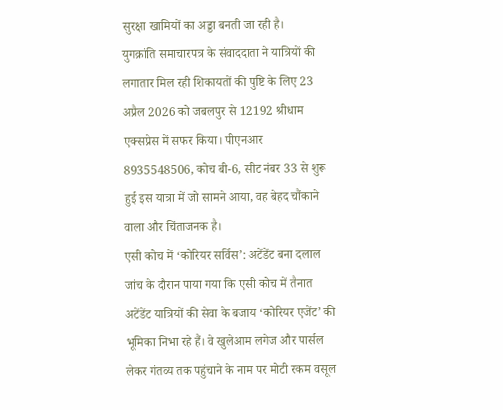सुरक्षा खामियों का अड्डा बनती जा रही है।
युगक्रांति समाचारपत्र के संवाददाता ने यात्रियों की लगातार मिल रही शिकायतों की पुष्टि के लिए 23 अप्रैल 2026 को जबलपुर से 12192 श्रीधाम एक्सप्रेस में सफर किया। पीएनआर 8935548506, कोच बी-6, सीट नंबर 33 से शुरू हुई इस यात्रा में जो सामने आया, वह बेहद चौंकाने वाला और चिंताजनक है।
एसी कोच में ‘कोरियर सर्विस’: अटेंडेंट बना दलाल
जांच के दौरान पाया गया कि एसी कोच में तैनात अटेंडेंट यात्रियों की सेवा के बजाय ‘कोरियर एजेंट’ की भूमिका निभा रहे हैं। वे खुलेआम लगेज और पार्सल लेकर गंतव्य तक पहुंचाने के नाम पर मोटी रकम वसूल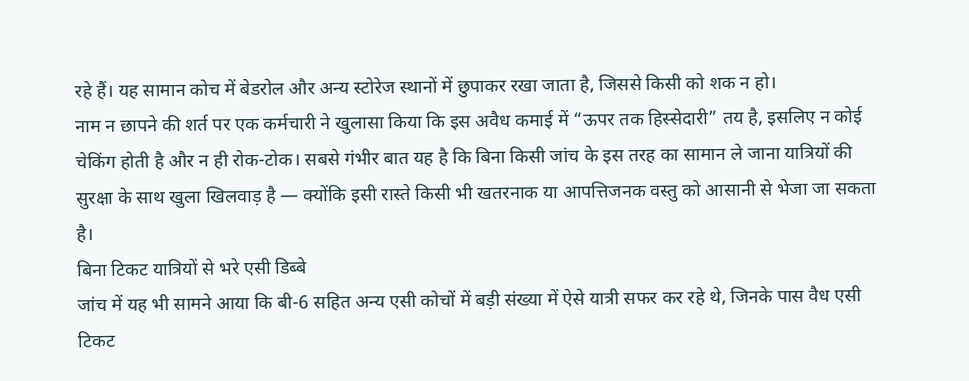रहे हैं। यह सामान कोच में बेडरोल और अन्य स्टोरेज स्थानों में छुपाकर रखा जाता है, जिससे किसी को शक न हो।
नाम न छापने की शर्त पर एक कर्मचारी ने खुलासा किया कि इस अवैध कमाई में “ऊपर तक हिस्सेदारी” तय है, इसलिए न कोई चेकिंग होती है और न ही रोक-टोक। सबसे गंभीर बात यह है कि बिना किसी जांच के इस तरह का सामान ले जाना यात्रियों की सुरक्षा के साथ खुला खिलवाड़ है — क्योंकि इसी रास्ते किसी भी खतरनाक या आपत्तिजनक वस्तु को आसानी से भेजा जा सकता है।
बिना टिकट यात्रियों से भरे एसी डिब्बे
जांच में यह भी सामने आया कि बी-6 सहित अन्य एसी कोचों में बड़ी संख्या में ऐसे यात्री सफर कर रहे थे, जिनके पास वैध एसी टिकट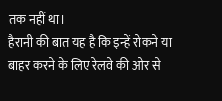तक नहीं था।
हैरानी की बात यह है कि इन्हें रोकने या बाहर करने के लिए रेलवे की ओर से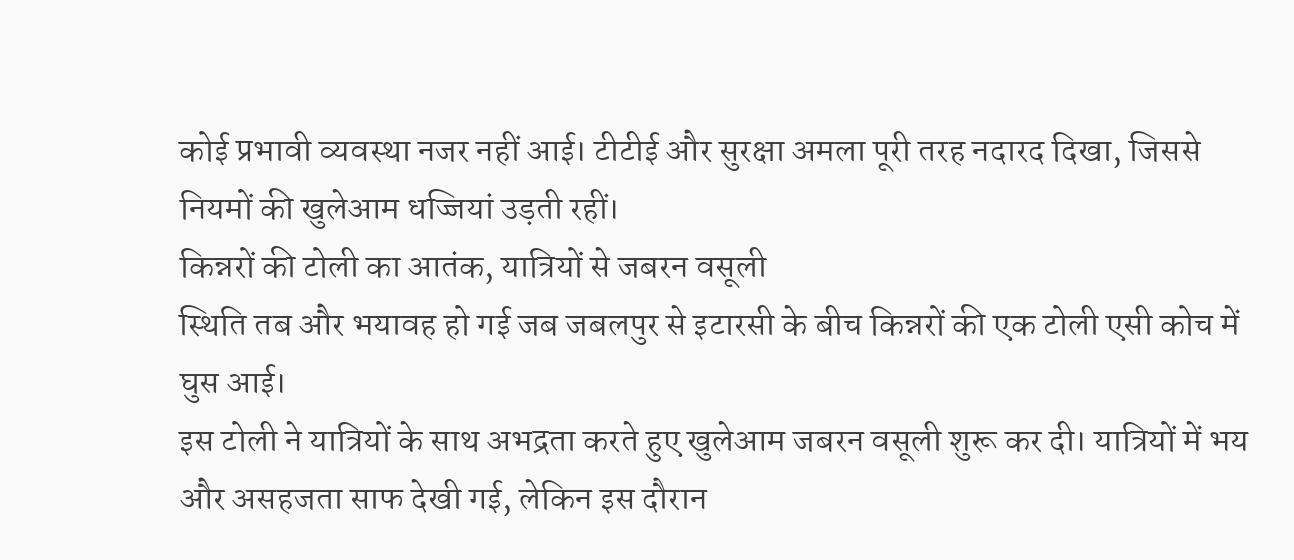कोई प्रभावी व्यवस्था नजर नहीं आई। टीटीई और सुरक्षा अमला पूरी तरह नदारद दिखा, जिससे नियमों की खुलेआम धज्जियां उड़ती रहीं।
किन्नरों की टोली का आतंक, यात्रियों से जबरन वसूली
स्थिति तब और भयावह हो गई जब जबलपुर से इटारसी के बीच किन्नरों की एक टोली एसी कोच में घुस आई।
इस टोली ने यात्रियों के साथ अभद्रता करते हुए खुलेआम जबरन वसूली शुरू कर दी। यात्रियों में भय और असहजता साफ देखी गई, लेकिन इस दौरान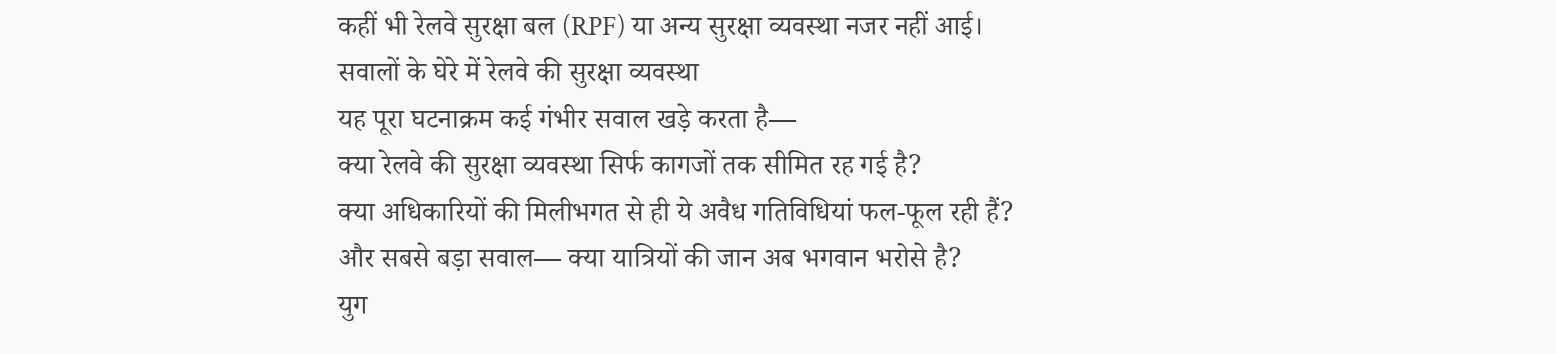कहीं भी रेलवे सुरक्षा बल (RPF) या अन्य सुरक्षा व्यवस्था नजर नहीं आई।
सवालों के घेरे में रेलवे की सुरक्षा व्यवस्था
यह पूरा घटनाक्रम कई गंभीर सवाल खड़े करता है—
क्या रेलवे की सुरक्षा व्यवस्था सिर्फ कागजों तक सीमित रह गई है?
क्या अधिकारियों की मिलीभगत से ही ये अवैध गतिविधियां फल-फूल रही हैं?
और सबसे बड़ा सवाल— क्या यात्रियों की जान अब भगवान भरोसे है?
युग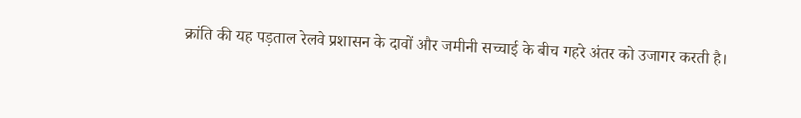क्रांति की यह पड़ताल रेलवे प्रशासन के दावों और जमीनी सच्चाई के बीच गहरे अंतर को उजागर करती है।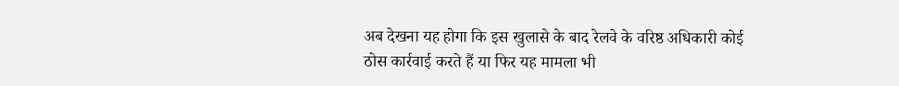अब देखना यह होगा कि इस खुलासे के बाद रेलवे के वरिष्ठ अधिकारी कोई ठोस कार्रवाई करते हैं या फिर यह मामला भी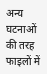अन्य घटनाओं की तरह फाइलों में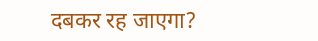दबकर रह जाएगा?